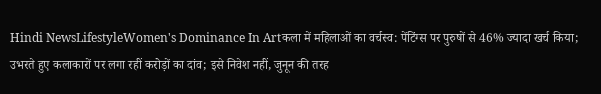Hindi NewsLifestyleWomen's Dominance In Artकला में महिलाओं का वर्चस्व: पेंटिंग्स पर पुरुषों से 46% ज्यादा खर्च किया; उभरते हुए कलाकारों पर लगा रहीं करोड़ों का दांव; इसे निवेश नहीं, जुनून की तरह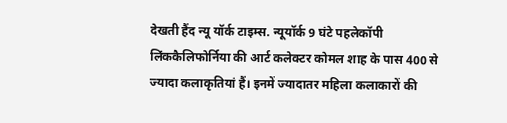देखती हैंद न्यू यॉर्क टाइम्स. न्यूयॉर्क 9 घंटे पहलेकॉपी लिंककैलिफोर्निया की आर्ट कलेक्टर कोमल शाह के पास 400 से ज्यादा कलाकृतियां हैं। इनमें ज्यादातर महिला कलाकारों की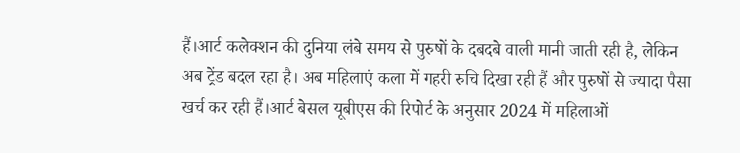हैं।आर्ट कलेक्शन की दुनिया लंबे समय से पुरुषों के दबदबे वाली मानी जाती रही है, लेकिन अब ट्रेंड बदल रहा है। अब महिलाएं कला में गहरी रुचि दिखा रही हैं और पुरुषों से ज्यादा पैसा खर्च कर रही हैं।आर्ट बेसल यूबीएस की रिपोर्ट के अनुसार 2024 में महिलाओं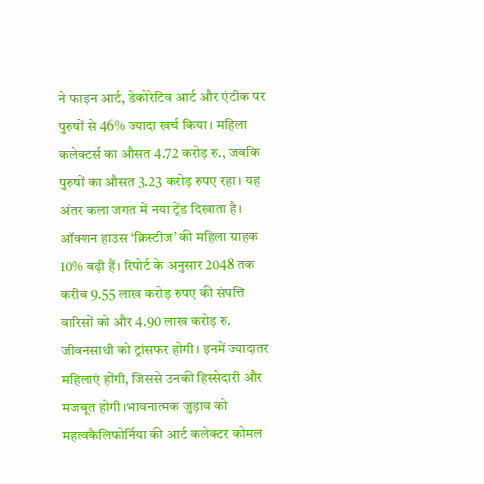ने फाइन आर्ट, डेकोरेटिव आर्ट और एंटीक पर पुरुषों से 46% ज्यादा खर्च किया। महिला कलेक्टर्स का औसत 4.72 करोड़ रु., जबकि पुरुषों का औसत 3.23 करोड़ रुपए रहा। यह अंतर कला जगत में नया ट्रेंड दिखाता है। ऑक्शन हाउस ‘क्रिस्टीज’ की महिला ग्राहक 10% बढ़ी हैं। रिपोर्ट के अनुसार 2048 तक करीब 9.55 लाख करोड़ रुपए की संपत्ति वारिसों को और 4.90 लाख करोड़ रु. जीवनसाथी को ट्रांसफर होगी। इनमें ज्यादातर महिलाएं होंगी, जिससे उनकी हिस्सेदारी और मजबूत होगी।भावनात्मक जुड़ाव को महत्वकैलिफोर्निया की आर्ट कलेक्टर कोमल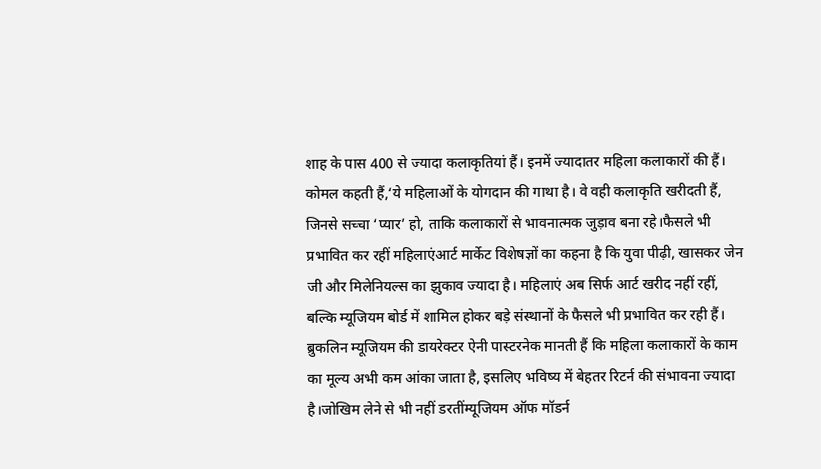शाह के पास 400 से ज्यादा कलाकृतियां हैं। इनमें ज्यादातर महिला कलाकारों की हैं। कोमल कहती हैं,‘ये महिलाओं के योगदान की गाथा है। वे वही कलाकृति खरीदती हैं, जिनसे सच्चा ‘प्यार’ हो, ताकि कलाकारों से भावनात्मक जुड़ाव बना रहे।फैसले भी प्रभावित कर रहीं महिलाएंआर्ट मार्केट विशेषज्ञों का कहना है कि युवा पीढ़ी, खासकर जेन जी और मिलेनियल्स का झुकाव ज्यादा है। महिलाएं अब सिर्फ आर्ट खरीद नहीं रहीं, बल्कि म्यूजियम बोर्ड में शामिल होकर बड़े संस्थानों के फैसले भी प्रभावित कर रही हैं। ब्रुकलिन म्यूजियम की डायरेक्टर ऐनी पास्टरनेक मानती हैं कि महिला कलाकारों के काम का मूल्य अभी कम आंका जाता है, इसलिए भविष्य में बेहतर रिटर्न की संभावना ज्यादा है।जोखिम लेने से भी नहीं डरतींम्यूजियम ऑफ मॉडर्न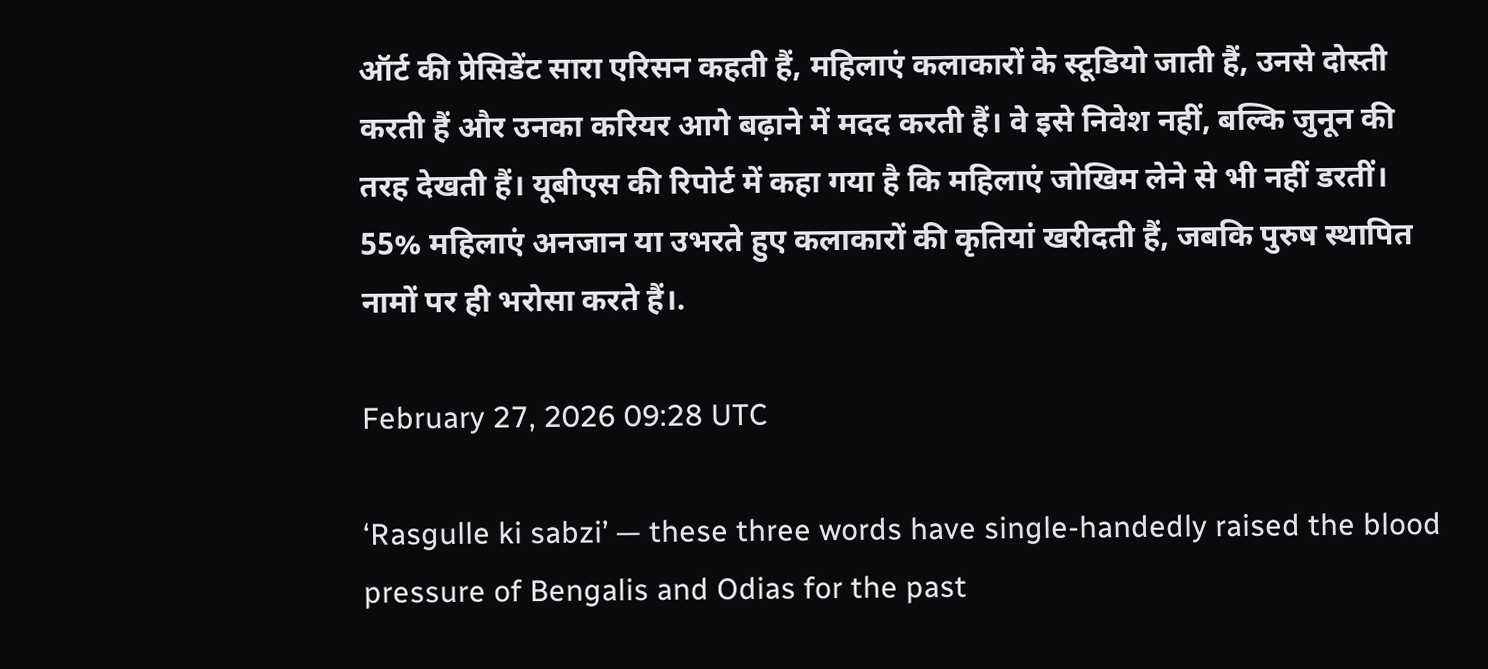ऑर्ट की प्रेसिडेंट सारा एरिसन कहती हैं, महिलाएं कलाकारों के स्टूडियो जाती हैं, उनसे दोस्ती करती हैं और उनका करियर आगे बढ़ाने में मदद करती हैं। वे इसे निवेश नहीं, बल्कि जुनून की तरह देखती हैं। यूबीएस की रिपोर्ट में कहा गया है कि महिलाएं जोखिम लेने से भी नहीं डरतीं। 55% महिलाएं अनजान या उभरते हुए कलाकारों की कृतियां खरीदती हैं, जबकि पुरुष स्थापित नामों पर ही भरोसा करते हैं।.

February 27, 2026 09:28 UTC

‘Rasgulle ki sabzi’ — these three words have single-handedly raised the blood pressure of Bengalis and Odias for the past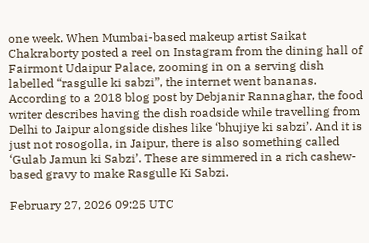one week. When Mumbai-based makeup artist Saikat Chakraborty posted a reel on Instagram from the dining hall of Fairmont Udaipur Palace, zooming in on a serving dish labelled “rasgulle ki sabzi”, the internet went bananas. According to a 2018 blog post by Debjanir Rannaghar, the food writer describes having the dish roadside while travelling from Delhi to Jaipur alongside dishes like ‘bhujiye ki sabzi’. And it is just not rosogolla, in Jaipur, there is also something called ‘Gulab Jamun ki Sabzi’. These are simmered in a rich cashew-based gravy to make Rasgulle Ki Sabzi.

February 27, 2026 09:25 UTC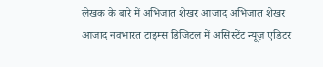लेखक के बारे में अभिजात शेखर आजाद अभिजात शेखर आजाद नवभारत टाइम्स डिजिटल में असिस्टेंट न्यूज़ एडिटर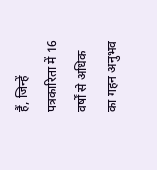हैं, जिन्हें पत्रकारिता में 16 वर्षों से अधिक का गहन अनुभव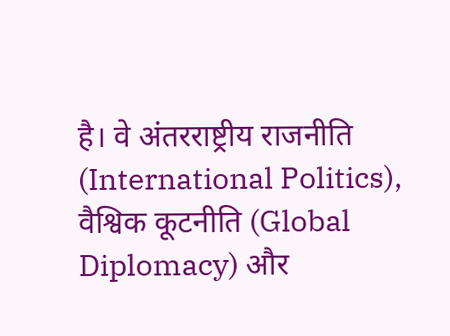है। वे अंतरराष्ट्रीय राजनीति (International Politics), वैश्विक कूटनीति (Global Diplomacy) और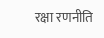रक्षा रणनीति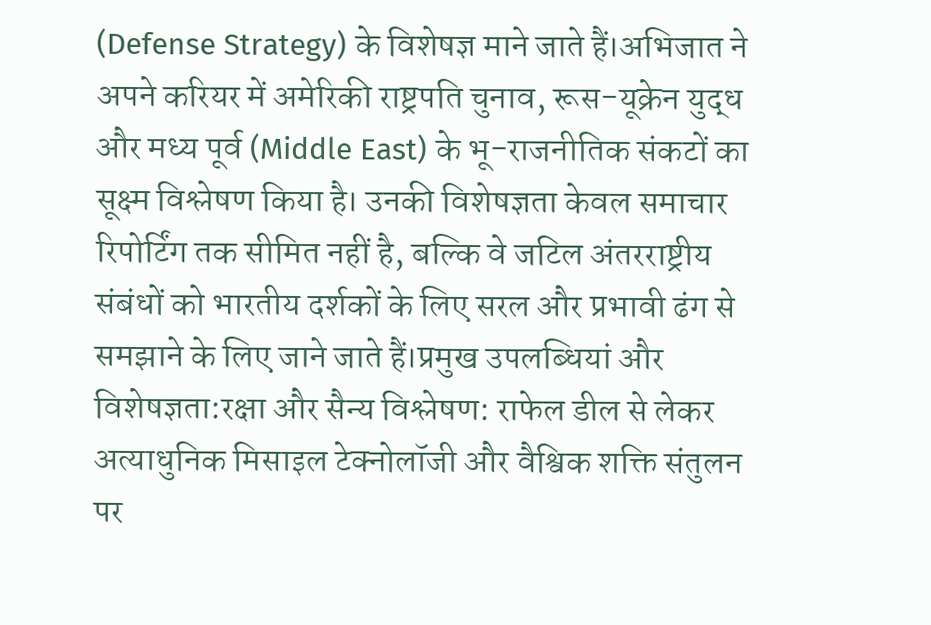(Defense Strategy) के विशेषज्ञ माने जाते हैं।अभिजात ने अपने करियर में अमेरिकी राष्ट्रपति चुनाव, रूस-यूक्रेन युद्ध और मध्य पूर्व (Middle East) के भू-राजनीतिक संकटों का सूक्ष्म विश्लेषण किया है। उनकी विशेषज्ञता केवल समाचार रिपोर्टिंग तक सीमित नहीं है, बल्कि वे जटिल अंतरराष्ट्रीय संबंधों को भारतीय दर्शकों के लिए सरल और प्रभावी ढंग से समझाने के लिए जाने जाते हैं।प्रमुख उपलब्धियां और विशेषज्ञता:रक्षा और सैन्य विश्लेषण: राफेल डील से लेकर अत्याधुनिक मिसाइल टेक्नोलॉजी और वैश्विक शक्ति संतुलन पर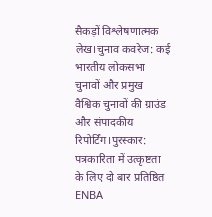सैकड़ों विश्लेषणात्मक लेख।चुनाव कवरेज: कई भारतीय लोकसभा चुनावों और प्रमुख वैश्विक चुनावों की ग्राउंड और संपादकीय रिपोर्टिंग।पुरस्कार: पत्रकारिता में उत्कृष्टता के लिए दो बार प्रतिष्ठित ENBA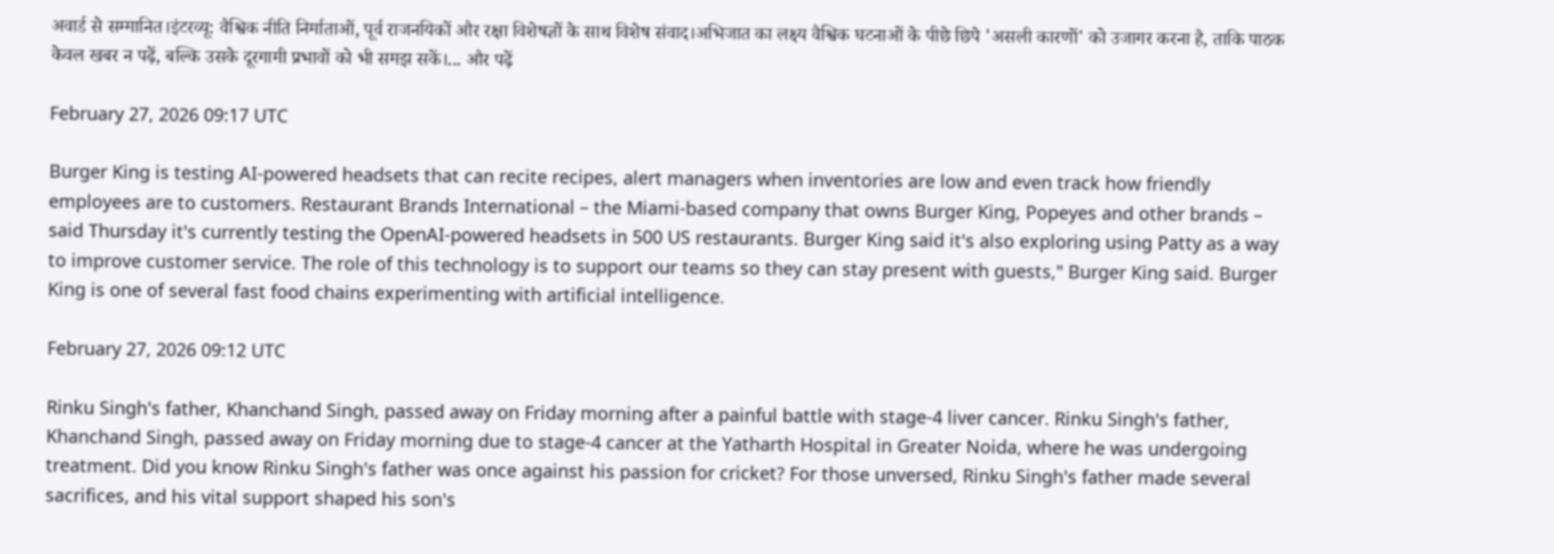अवार्ड से सम्मानित।इंटरव्यू: वैश्विक नीति निर्माताओं, पूर्व राजनयिकों और रक्षा विशेषज्ञों के साथ विशेष संवाद।अभिजात का लक्ष्य वैश्विक घटनाओं के पीछे छिपे 'असली कारणों' को उजागर करना है, ताकि पाठक केवल खबर न पढ़ें, बल्कि उसके दूरगामी प्रभावों को भी समझ सकें।... और पढ़ें

February 27, 2026 09:17 UTC

Burger King is testing AI-powered headsets that can recite recipes, alert managers when inventories are low and even track how friendly employees are to customers. Restaurant Brands International – the Miami-based company that owns Burger King, Popeyes and other brands – said Thursday it's currently testing the OpenAI-powered headsets in 500 US restaurants. Burger King said it's also exploring using Patty as a way to improve customer service. The role of this technology is to support our teams so they can stay present with guests," Burger King said. Burger King is one of several fast food chains experimenting with artificial intelligence.

February 27, 2026 09:12 UTC

Rinku Singh's father, Khanchand Singh, passed away on Friday morning after a painful battle with stage-4 liver cancer. Rinku Singh's father, Khanchand Singh, passed away on Friday morning due to stage-4 cancer at the Yatharth Hospital in Greater Noida, where he was undergoing treatment. Did you know Rinku Singh's father was once against his passion for cricket? For those unversed, Rinku Singh's father made several sacrifices, and his vital support shaped his son's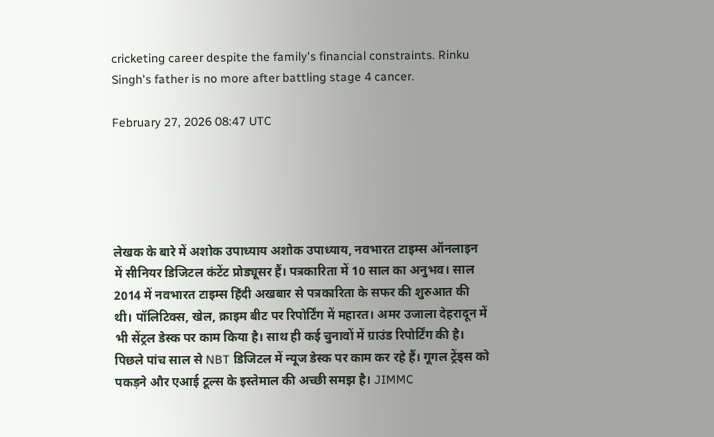cricketing career despite the family's financial constraints. Rinku Singh's father is no more after battling stage 4 cancer.

February 27, 2026 08:47 UTC





लेखक के बारे में अशोक उपाध्याय अशोक उपाध्याय, नवभारत टाइम्स ऑनलाइन में सीनियर ड‍िज‍िटल कंटेंट प्रोड्यूसर हैं। पत्रकारिता में 10 साल का अनुभव। साल 2014 में नवभारत टाइम्स हिंदी अखबार से पत्रकारिता के सफर की शुरुआत की थी। पॉलिटिक्स, खेल, क्राइम बीट पर रिपोर्टिंग में महारत। अमर उजाला देहरादून में भी सेंट्रल डेस्क पर काम किया है। साथ ही कई चुनावों में ग्राउंड रिपोर्टिंग की है। पिछले पांच साल से NBT डिजिटल में न्यूज डेस्क पर काम कर रहे हैं। गूगल ट्रेंड्स को पकड़ने और एआई टूल्स के इस्तेमाल की अच्छी समझ है। JIMMC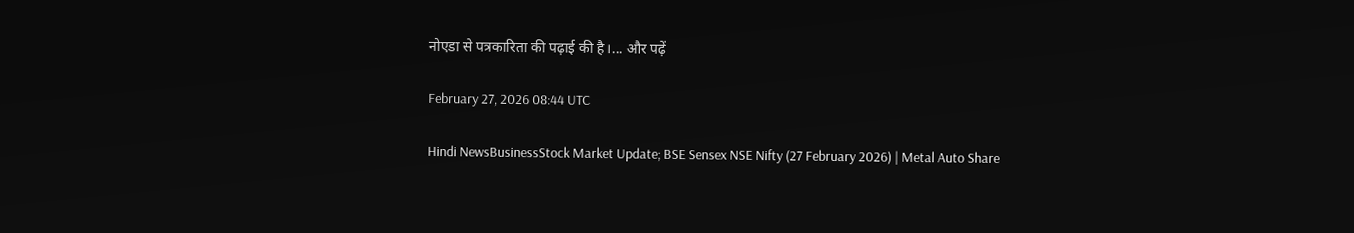नोएडा से पत्रकारिता की पढ़ाई की है।... और पढ़ें

February 27, 2026 08:44 UTC

Hindi NewsBusinessStock Market Update; BSE Sensex NSE Nifty (27 February 2026) | Metal Auto Share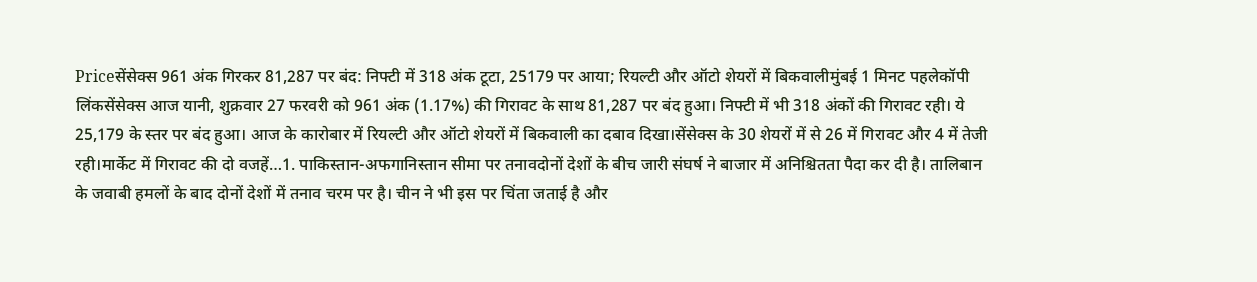Priceसेंसेक्स 961 अंक गिरकर 81,287 पर बंद: निफ्टी में 318 अंक टूटा, 25179 पर आया; रियल्टी और ऑटो शेयरों में बिकवालीमुंबई 1 मिनट पहलेकॉपी लिंकसेंसेक्स आज यानी, शुक्रवार 27 फरवरी को 961 अंक (1.17%) की गिरावट के साथ 81,287 पर बंद हुआ। निफ्टी में भी 318 अंकों की गिरावट रही। ये 25,179 के स्तर पर बंद हुआ। आज के कारोबार में रियल्टी और ऑटो शेयरों में बिकवाली का दबाव दिखा।सेंसेक्स के 30 शेयरों में से 26 में गिरावट और 4 में तेजी रही।मार्केट में गिरावट की दो वजहें…1. पाकिस्तान-अफगानिस्तान सीमा पर तनावदोनों देशों के बीच जारी संघर्ष ने बाजार में अनिश्चितता पैदा कर दी है। तालिबान के जवाबी हमलों के बाद दोनों देशों में तनाव चरम पर है। चीन ने भी इस पर चिंता जताई है और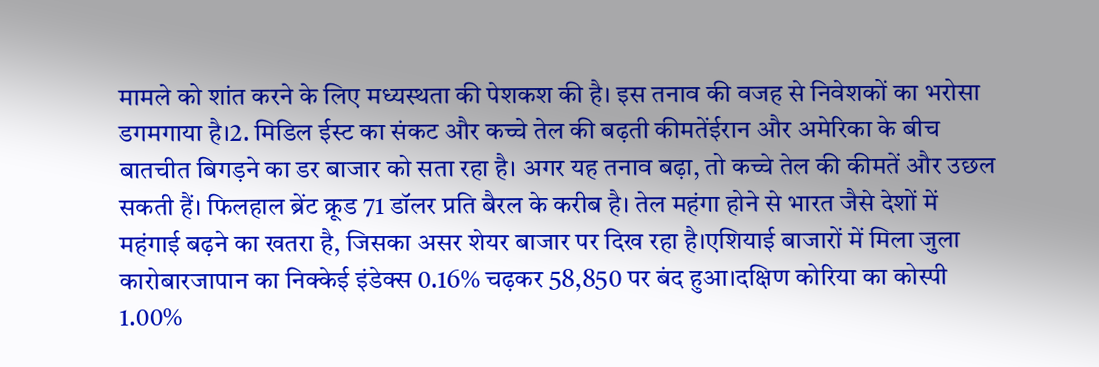मामले को शांत करने के लिए मध्यस्थता की पेशकश की है। इस तनाव की वजह से निवेशकों का भरोसा डगमगाया है।2. मिडिल ईस्ट का संकट और कच्चे तेल की बढ़ती कीमतेंईरान और अमेरिका के बीच बातचीत बिगड़ने का डर बाजार को सता रहा है। अगर यह तनाव बढ़ा, तो कच्चे तेल की कीमतें और उछल सकती हैं। फिलहाल ब्रेंट क्रूड 71 डॉलर प्रति बैरल के करीब है। तेल महंगा होने से भारत जैसे देशों में महंगाई बढ़ने का खतरा है, जिसका असर शेयर बाजार पर दिख रहा है।एशियाई बाजारों में मिला जुला कारोबारजापान का निक्केई इंडेक्स 0.16% चढ़कर 58,850 पर बंद हुआ।दक्षिण कोरिया का कोस्पी 1.00%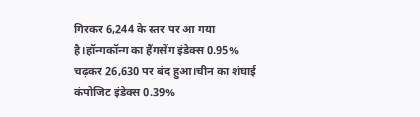गिरकर 6,244 के स्तर पर आ गया है।हॉन्गकॉन्ग का हैंगसेंग इंडेक्स 0.95% चढ़कर 26,630 पर बंद हुआ।चीन का शंघाई कंपोजिट इंडेक्स 0.39%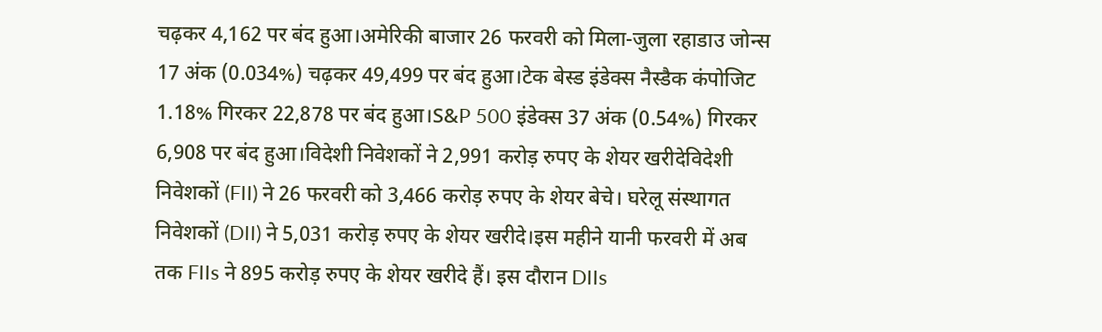चढ़कर 4,162 पर बंद हुआ।अमेरिकी बाजार 26 फरवरी को मिला-जुला रहाडाउ जोन्स 17 अंक (0.034%) चढ़कर 49,499 पर बंद हुआ।टेक बेस्ड इंडेक्स नैस्डैक कंपोजिट 1.18% गिरकर 22,878 पर बंद हुआ।S&P 500 इंडेक्स 37 अंक (0.54%) गिरकर 6,908 पर बंद हुआ।विदेशी निवेशकों ने 2,991 करोड़ रुपए के शेयर खरीदेविदेशी निवेशकों (FII) ने 26 फरवरी को 3,466 करोड़ रुपए के शेयर बेचे। घरेलू संस्थागत निवेशकों (DII) ने 5,031 करोड़ रुपए के शेयर खरीदे।इस महीने यानी फरवरी में अब तक FIIs ने 895 करोड़ रुपए के शेयर खरीदे हैं। इस दौरान DIIs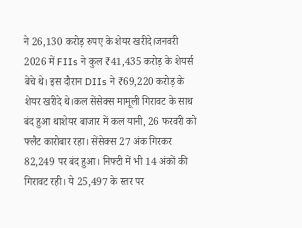ने 26,130 करोड़ रुपए के शेयर खरीदे।जनवरी 2026 में FIIs ने कुल ₹41,435 करोड़ के शेयर्स बेचे थे। इस दौरान DIIs ने ₹69,220 करोड़ के शेयर खरीदे थे।कल सेंसेक्स मामूली गिरावट के साथ बंद हुआ थाशेयर बाजार में कल यानी, 26 फरवरी को फ्लैट कारोबार रहा। सेंसेक्स 27 अंक गिरकर 82,249 पर बंद हुआ। निफ्टी में भी 14 अंकों की गिरावट रही। ये 25,497 के स्तर पर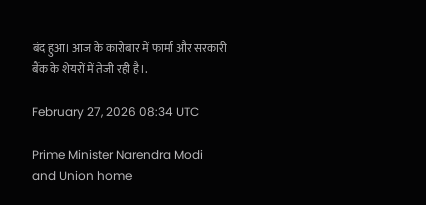बंद हुआ। आज के कारोबार में फार्मा और सरकारी बैंक के शेयरों में तेजी रही है।.

February 27, 2026 08:34 UTC

Prime Minister Narendra Modi and Union home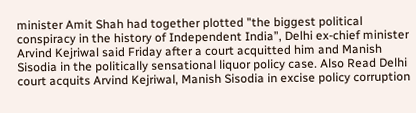minister Amit Shah had together plotted "the biggest political conspiracy in the history of Independent India”, Delhi ex-chief minister Arvind Kejriwal said Friday after a court acquitted him and Manish Sisodia in the politically sensational liquor policy case. Also Read Delhi court acquits Arvind Kejriwal, Manish Sisodia in excise policy corruption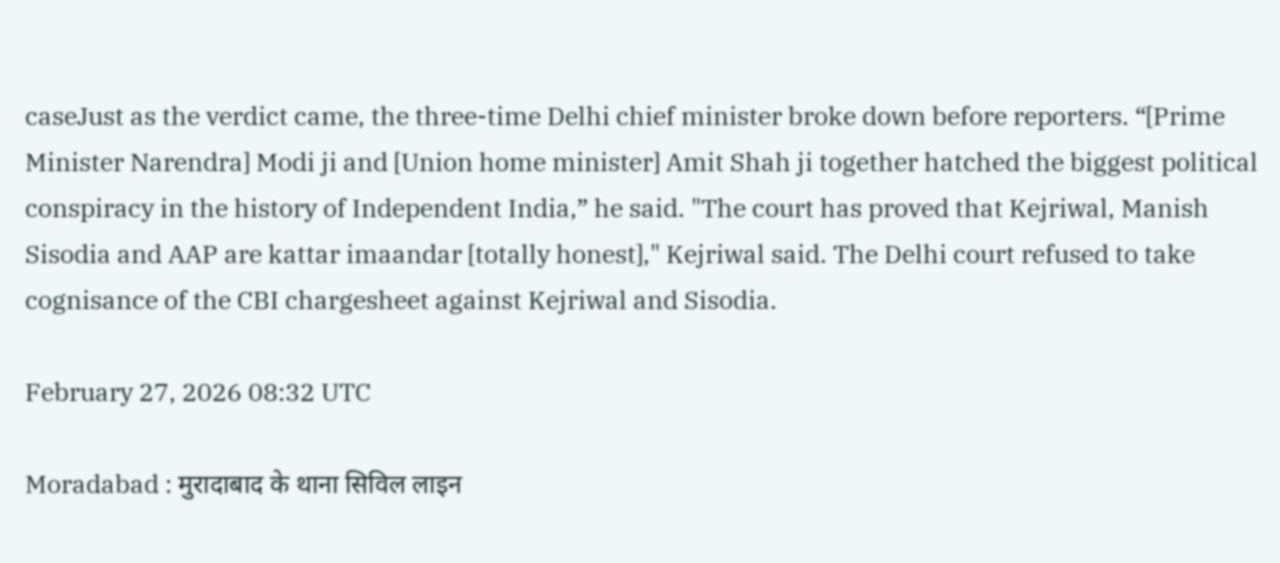caseJust as the verdict came, the three-time Delhi chief minister broke down before reporters. “[Prime Minister Narendra] Modi ji and [Union home minister] Amit Shah ji together hatched the biggest political conspiracy in the history of Independent India,” he said. "The court has proved that Kejriwal, Manish Sisodia and AAP are kattar imaandar [totally honest]," Kejriwal said. The Delhi court refused to take cognisance of the CBI chargesheet against Kejriwal and Sisodia.

February 27, 2026 08:32 UTC

Moradabad : मुरादाबाद के थाना सिविल लाइन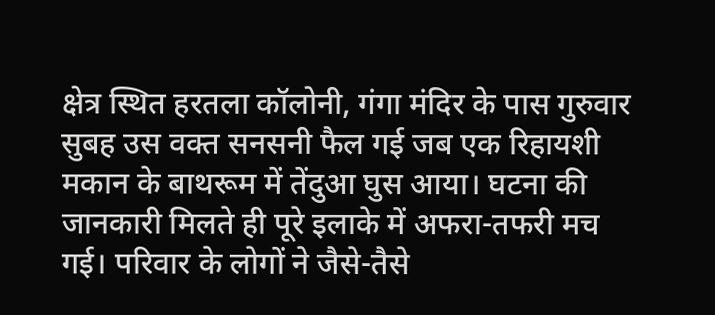क्षेत्र स्थित हरतला कॉलोनी, गंगा मंदिर के पास गुरुवार सुबह उस वक्त सनसनी फैल गई जब एक रिहायशी मकान के बाथरूम में तेंदुआ घुस आया। घटना की जानकारी मिलते ही पूरे इलाके में अफरा-तफरी मच गई। परिवार के लोगों ने जैसे-तैसे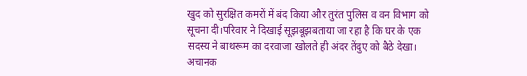खुद को सुरक्षित कमरों में बंद किया और तुरंत पुलिस व वन विभाग को सूचना दी।परिवार ने दिखाई सूझबूझबताया जा रहा है कि घर के एक सदस्य ने बाथरूम का दरवाजा खोलते ही अंदर तेंदुए को बैठे देखा। अचानक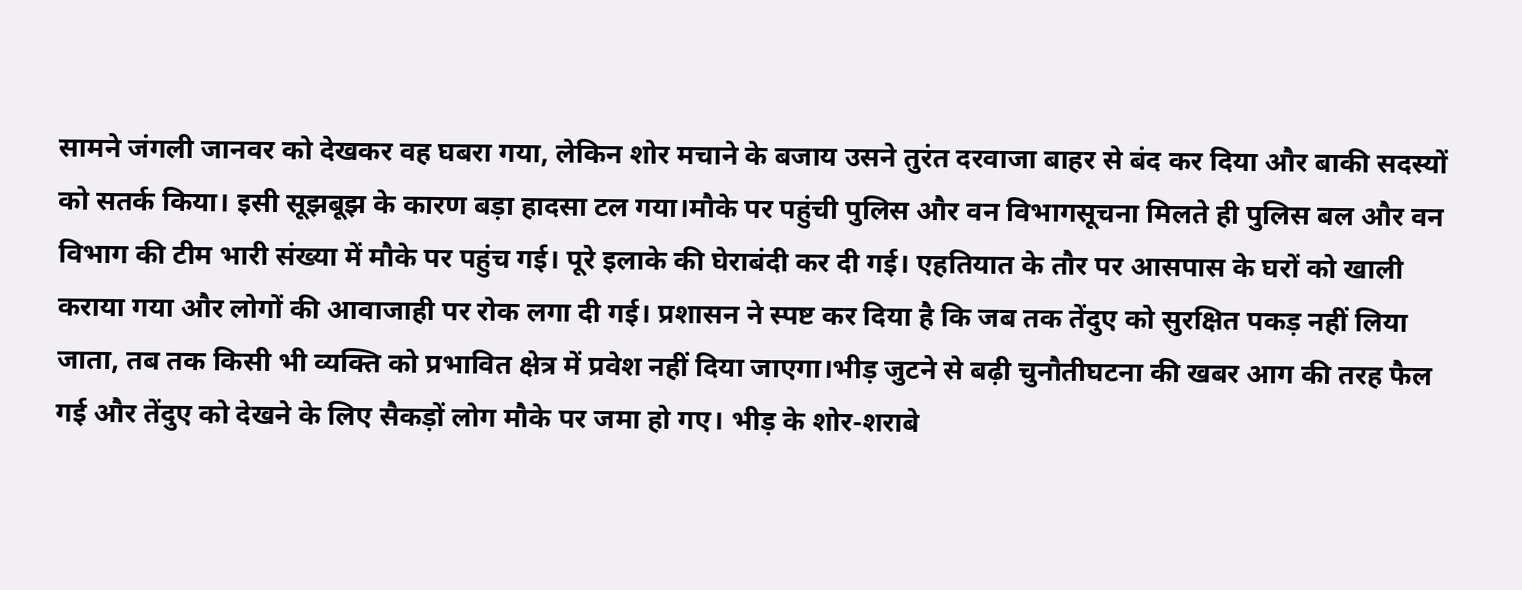सामने जंगली जानवर को देखकर वह घबरा गया, लेकिन शोर मचाने के बजाय उसने तुरंत दरवाजा बाहर से बंद कर दिया और बाकी सदस्यों को सतर्क किया। इसी सूझबूझ के कारण बड़ा हादसा टल गया।मौके पर पहुंची पुलिस और वन विभागसूचना मिलते ही पुलिस बल और वन विभाग की टीम भारी संख्या में मौके पर पहुंच गई। पूरे इलाके की घेराबंदी कर दी गई। एहतियात के तौर पर आसपास के घरों को खाली कराया गया और लोगों की आवाजाही पर रोक लगा दी गई। प्रशासन ने स्पष्ट कर दिया है कि जब तक तेंदुए को सुरक्षित पकड़ नहीं लिया जाता, तब तक किसी भी व्यक्ति को प्रभावित क्षेत्र में प्रवेश नहीं दिया जाएगा।भीड़ जुटने से बढ़ी चुनौतीघटना की खबर आग की तरह फैल गई और तेंदुए को देखने के लिए सैकड़ों लोग मौके पर जमा हो गए। भीड़ के शोर-शराबे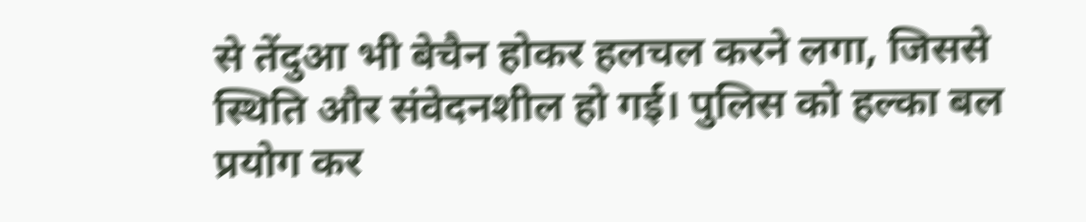से तेंदुआ भी बेचैन होकर हलचल करने लगा, जिससे स्थिति और संवेदनशील हो गई। पुलिस को हल्का बल प्रयोग कर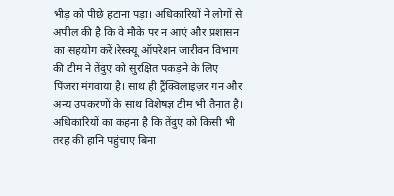भीड़ को पीछे हटाना पड़ा। अधिकारियों ने लोगों से अपील की है कि वे मौके पर न आएं और प्रशासन का सहयोग करें।रेस्क्यू ऑपरेशन जारीवन विभाग की टीम ने तेंदुए को सुरक्षित पकड़ने के लिए पिंजरा मंगवाया है। साथ ही ट्रैंक्विलाइज़र गन और अन्य उपकरणों के साथ विशेषज्ञ टीम भी तैनात है। अधिकारियों का कहना है कि तेंदुए को किसी भी तरह की हानि पहुंचाए बिना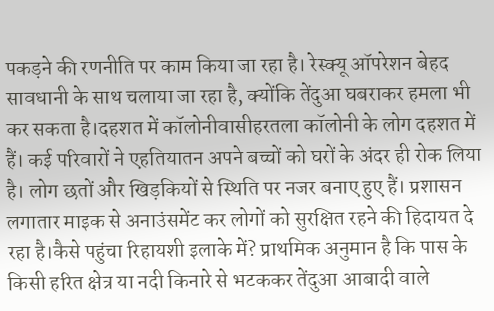पकड़ने की रणनीति पर काम किया जा रहा है। रेस्क्यू ऑपरेशन बेहद सावधानी के साथ चलाया जा रहा है, क्योंकि तेंदुआ घबराकर हमला भी कर सकता है।दहशत में कॉलोनीवासीहरतला कॉलोनी के लोग दहशत में हैं। कई परिवारों ने एहतियातन अपने बच्चों को घरों के अंदर ही रोक लिया है। लोग छतों और खिड़कियों से स्थिति पर नजर बनाए हुए हैं। प्रशासन लगातार माइक से अनाउंसमेंट कर लोगों को सुरक्षित रहने की हिदायत दे रहा है।कैसे पहुंचा रिहायशी इलाके में? प्राथमिक अनुमान है कि पास के किसी हरित क्षेत्र या नदी किनारे से भटककर तेंदुआ आबादी वाले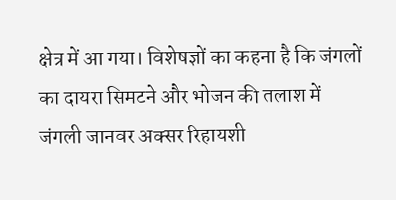क्षेत्र में आ गया। विशेषज्ञों का कहना है कि जंगलों का दायरा सिमटने और भोजन की तलाश में जंगली जानवर अक्सर रिहायशी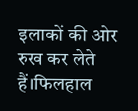इलाकों की ओर रुख कर लेते हैं।फिलहाल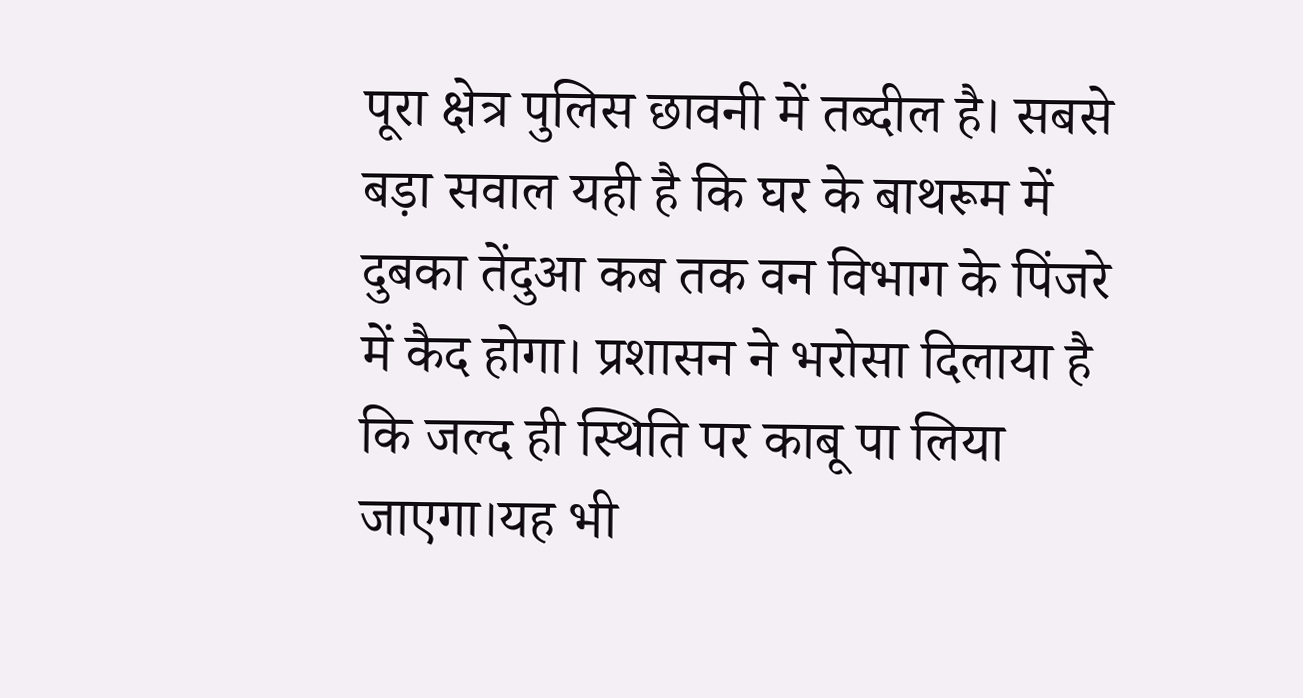पूरा क्षेत्र पुलिस छावनी में तब्दील है। सबसे बड़ा सवाल यही है कि घर के बाथरूम में दुबका तेंदुआ कब तक वन विभाग के पिंजरे में कैद होगा। प्रशासन ने भरोसा दिलाया है कि जल्द ही स्थिति पर काबू पा लिया जाएगा।यह भी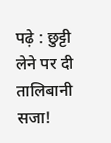पढ़े : छुट्टी लेने पर दी तालिबानी सजा!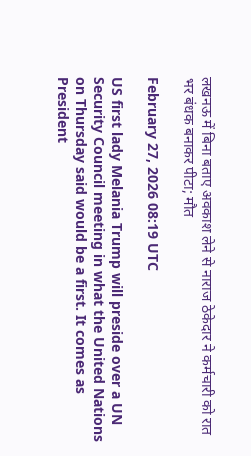लखनऊ में बिना बताए अवकाश लेने से नाराज ठेकेदार ने कर्मचारी को रात भर बंधक बनाकर पीटा; मौत

February 27, 2026 08:19 UTC

US first lady Melania Trump will preside over a UN Security Council meeting in what the United Nations on Thursday said would be a first. It comes as President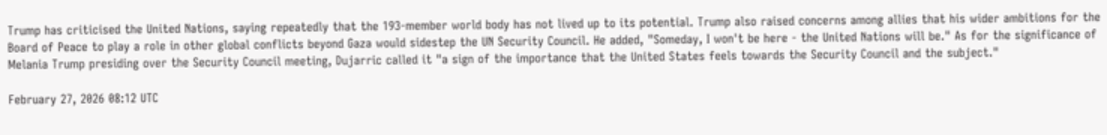Trump has criticised the United Nations, saying repeatedly that the 193-member world body has not lived up to its potential. Trump also raised concerns among allies that his wider ambitions for the Board of Peace to play a role in other global conflicts beyond Gaza would sidestep the UN Security Council. He added, "Someday, I won't be here - the United Nations will be." As for the significance of Melania Trump presiding over the Security Council meeting, Dujarric called it "a sign of the importance that the United States feels towards the Security Council and the subject."

February 27, 2026 08:12 UTC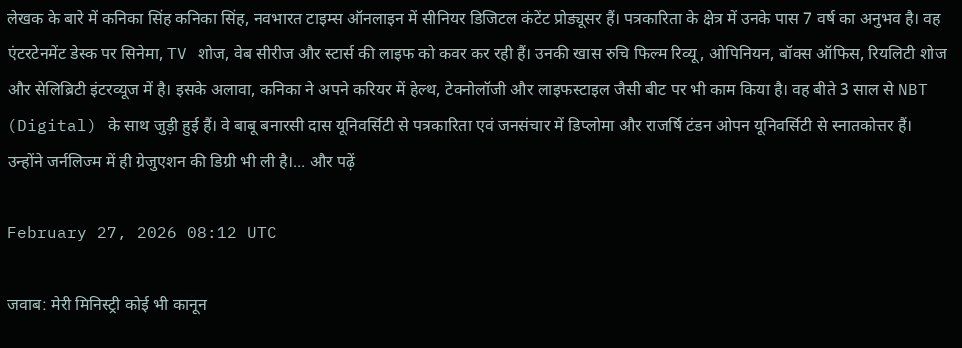लेखक के बारे में कनिका सिंह कनिका सिंह, नवभारत टाइम्स ऑनलाइन में सीनियर डिजिटल कंटेंट प्रोड्यूसर हैं। पत्रकारिता के क्षेत्र में उनके पास 7 वर्ष का अनुभव है। वह एंटरटेनमेंट डेस्क पर सिनेमा, TV शोज, वेब सीरीज और स्टार्स की लाइफ को कवर कर रही हैं। उनकी खास रुचि फिल्म रिव्यू, ओपिनियन, बॉक्‍स ऑफिस, रियलिटी शोज और सेलिब्रिटी इंटरव्यूज में है। इसके अलावा, कनिका ने अपने करियर में हेल्थ, टेक्‍नोलॉजी और लाइफस्टाइल जैसी बीट पर भी काम किया है। वह बीते 3 साल से NBT (Digital) के साथ जुड़ी हुई हैं। वे बाबू बनारसी दास यूनिवर्सिटी से पत्रकारिता एवं जनसंचार में डिप्लोमा और राजर्षि टंडन ओपन यूनिवर्सिटी से स्नातकोत्तर हैं। उन्‍होंने जर्नलिज्म में ही ग्रेजुएशन की डिग्री भी ली है।... और पढ़ें

February 27, 2026 08:12 UTC

जवाब: मेरी मिनिस्ट्री कोई भी कानून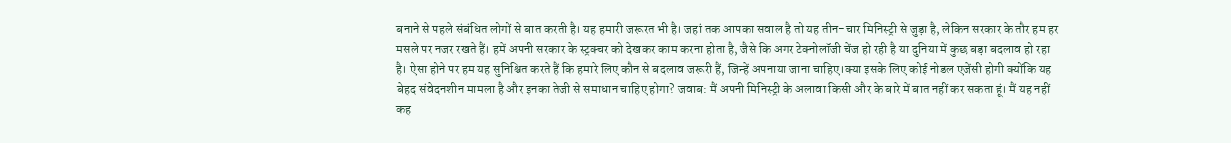बनाने से पहले संबंधित लोगों से बात करती है। यह हमारी जरूरत भी है। जहां तक आपका सवाल है तो यह तीन-चार मिनिस्ट्री से जुड़ा है, लेकिन सरकार के तौर हम हर मसले पर नजर रखते हैं। हमें अपनी सरकार के स्ट्रक्चर को देखकर काम करना होता है, जैसे कि अगर टेक्नोलॉजी चेंज हो रही है या दुनिया में कुछ बड़ा बदलाव हो रहा है। ऐसा होने पर हम यह सुनिश्चित करते हैं कि हमारे लिए कौन से बदलाव जरूरी हैं, जिन्हें अपनाया जाना चाहिए।क्या इसके लिए कोई नोडल एजेंसी होगी क्योंकि यह बेहद संवेदनशीन मामला है और इनका तेजी से समाधान चाहिए होगा? जवाब: मैं अपनी मिनिस्ट्री के अलावा किसी और के बारे में बात नहीं कर सकता हूं। मैं यह नहीं कह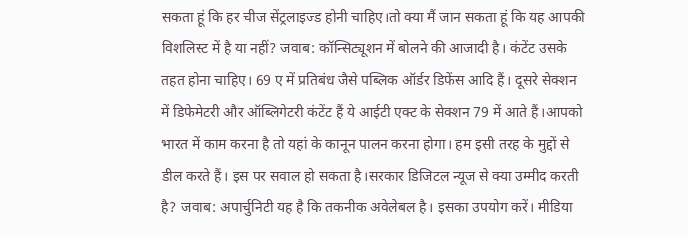सकता हूं कि हर चीज सेंट्रलाइज्ड होनी चाहिए।तो क्या मैं जान सकता हूं कि यह आपकी विशलिस्ट में है या नहीं? जवाब: कॉन्सिट्यूशन में बोलने की आजादी है। कंटेंट उसके तहत होना चाहिए। 69 ए में प्रतिबंध जैसे पब्लिक ऑर्डर डिफेंस आदि हैं। दूसरे सेक्शन में डिफेमेटरी और ऑब्लिगेटरी कंटेंट हैं ये आईटी एक्ट के सेक्शन 79 में आते हैं।आपको भारत में काम करना है तो यहां के कानून पालन करना होगा। हम इसी तरह के मुद्दों से डील करते हैं। इस पर सवाल हो सकता है।सरकार डिजिटल न्यूज से क्या उम्मीद करती है? जवाब: अपार्चुनिटी यह है कि तकनीक अवेलेबल है। इसका उपयोग करें। मीडिया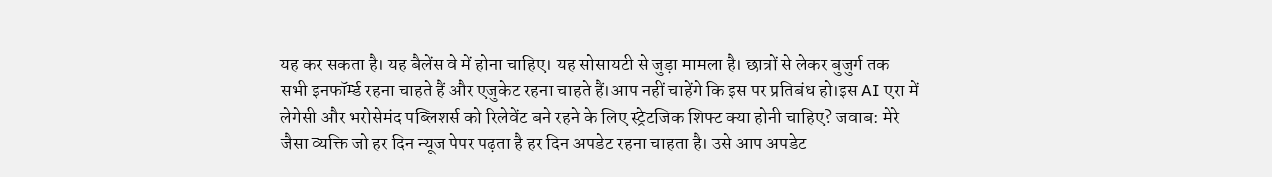यह कर सकता है। यह बैलेंस वे में होना चाहिए। यह सोसायटी से जुड़ा मामला है। छात्रों से लेकर बुजुर्ग तक सभी इनफॉर्म्ड रहना चाहते हैं और एजुकेट रहना चाहते हैं।आप नहीं चाहेंगे कि इस पर प्रतिबंध हो।इस AI एरा में लेगेसी और भरोसेमंद पब्लिशर्स को रिलेवेंट बने रहने के लिए स्ट्रेटजिक शिफ्ट क्या होनी चाहिए? जवाब: मेरे जैसा व्यक्ति जो हर दिन न्यूज पेपर पढ़ता है हर दिन अपडेट रहना चाहता है। उसे आप अपडेट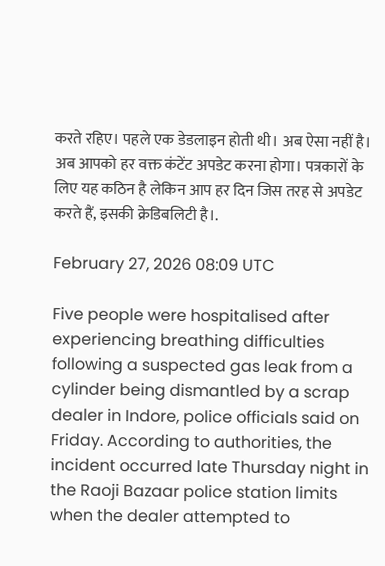करते रहिए। पहले एक डेडलाइन होती थी। अब ऐसा नहीं है। अब आपको हर वक्त कंटेंट अपडेट करना होगा। पत्रकारों के लिए यह कठिन है लेकिन आप हर दिन जिस तरह से अपडेट करते हैं, इसकी क्रेडिबलिटी है।.

February 27, 2026 08:09 UTC

Five people were hospitalised after experiencing breathing difficulties following a suspected gas leak from a cylinder being dismantled by a scrap dealer in Indore, police officials said on Friday. According to authorities, the incident occurred late Thursday night in the Raoji Bazaar police station limits when the dealer attempted to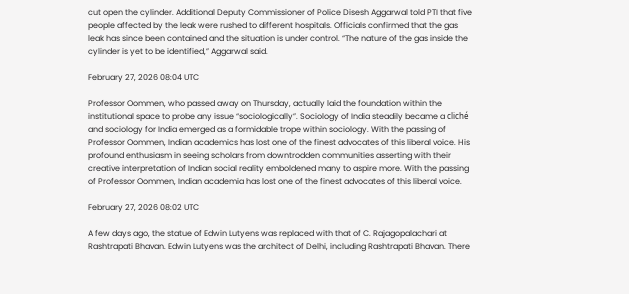cut open the cylinder. Additional Deputy Commissioner of Police Disesh Aggarwal told PTI that five people affected by the leak were rushed to different hospitals. Officials confirmed that the gas leak has since been contained and the situation is under control. “The nature of the gas inside the cylinder is yet to be identified,” Aggarwal said.

February 27, 2026 08:04 UTC

Professor Oommen, who passed away on Thursday, actually laid the foundation within the institutional space to probe any issue “sociologically”. Sociology of India steadily became a cliché and sociology for India emerged as a formidable trope within sociology. With the passing of Professor Oommen, Indian academics has lost one of the finest advocates of this liberal voice. His profound enthusiasm in seeing scholars from downtrodden communities asserting with their creative interpretation of Indian social reality emboldened many to aspire more. With the passing of Professor Oommen, Indian academia has lost one of the finest advocates of this liberal voice.

February 27, 2026 08:02 UTC

A few days ago, the statue of Edwin Lutyens was replaced with that of C. Rajagopalachari at Rashtrapati Bhavan. Edwin Lutyens was the architect of Delhi, including Rashtrapati Bhavan. There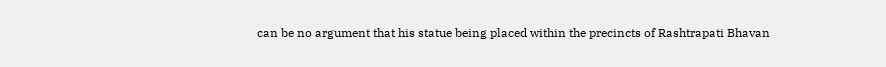can be no argument that his statue being placed within the precincts of Rashtrapati Bhavan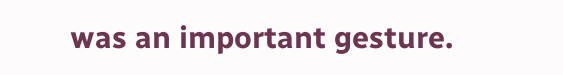was an important gesture.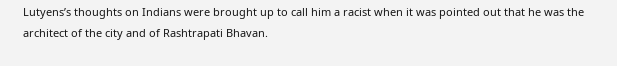Lutyens’s thoughts on Indians were brought up to call him a racist when it was pointed out that he was the architect of the city and of Rashtrapati Bhavan.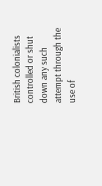British colonialists controlled or shut down any such attempt through the use of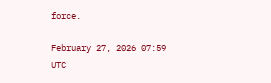force.

February 27, 2026 07:59 UTC